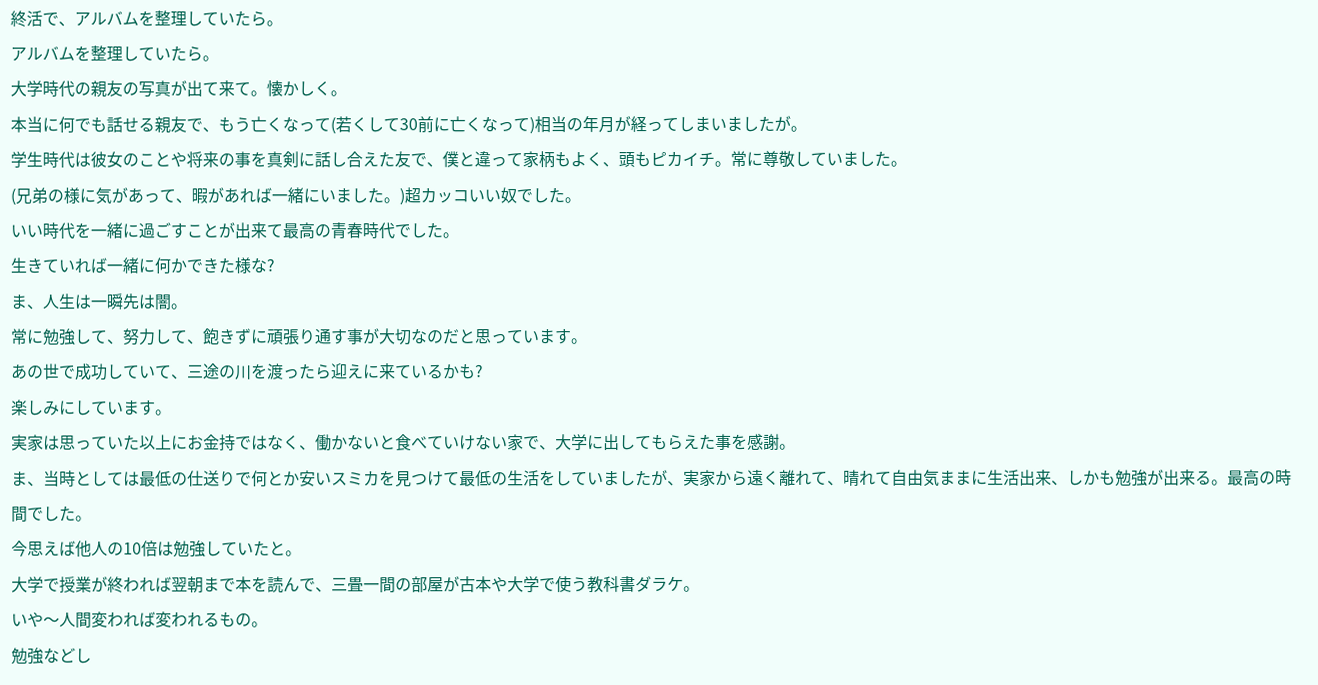終活で、アルバムを整理していたら。
アルバムを整理していたら。
大学時代の親友の写真が出て来て。懐かしく。
本当に何でも話せる親友で、もう亡くなって(若くして30前に亡くなって)相当の年月が経ってしまいましたが。
学生時代は彼女のことや将来の事を真剣に話し合えた友で、僕と違って家柄もよく、頭もピカイチ。常に尊敬していました。
(兄弟の様に気があって、暇があれば一緒にいました。)超カッコいい奴でした。
いい時代を一緒に過ごすことが出来て最高の青春時代でした。
生きていれば一緒に何かできた様な?
ま、人生は一瞬先は闇。
常に勉強して、努力して、飽きずに頑張り通す事が大切なのだと思っています。
あの世で成功していて、三途の川を渡ったら迎えに来ているかも?
楽しみにしています。
実家は思っていた以上にお金持ではなく、働かないと食べていけない家で、大学に出してもらえた事を感謝。
ま、当時としては最低の仕送りで何とか安いスミカを見つけて最低の生活をしていましたが、実家から遠く離れて、晴れて自由気ままに生活出来、しかも勉強が出来る。最高の時間でした。
今思えば他人の10倍は勉強していたと。
大学で授業が終われば翌朝まで本を読んで、三畳一間の部屋が古本や大学で使う教科書ダラケ。
いや〜人間変われば変われるもの。
勉強などし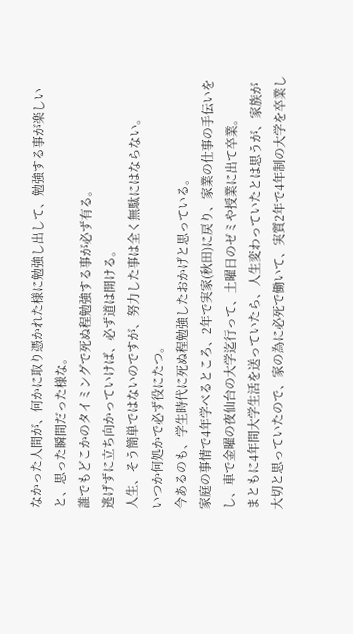なかった人間が、何かに取り憑かれた様に勉強し出して、勉強する事が楽しいと、思った瞬間だった様な。
誰でもどこかのタイミングで死ぬ程勉強する事が必ず有る。
逃げずに立ち向かっていけば、必ず道は開ける。
人生、そう簡単ではないのですが、努力した事は全く無駄にはならない。
いつか何処かで必ず役にたつ。
今あるのも、学生時代に死ぬ程勉強したおかげと思っている。
家庭の事情で4年学べるところ、2年で実家(秋田)に戻り、家業の仕事の手伝いをし、車で金曜の夜仙台の大学迄行って、土曜日のゼミや授業に出て卒業。
まともに4年間大学生活を送っていたら、人生変わっていたとは思うが、家族が大切と思っていたので、家の為に必死で働いて、実質2年で4年制の大学を卒業し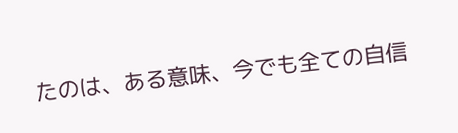たのは、ある意味、今でも全ての自信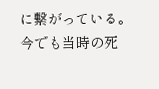に繋がっている。
今でも当時の死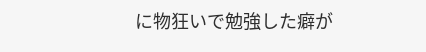に物狂いで勉強した癖が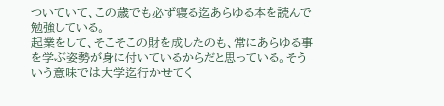ついていて、この歳でも必ず寝る迄あらゆる本を読んで勉強している。
起業をして、そこそこの財を成したのも、常にあらゆる事を学ぶ姿勢が身に付いているからだと思っている。そういう意味では大学迄行かせてく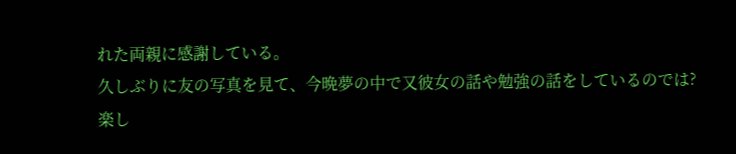れた両親に感謝している。
久しぶりに友の写真を見て、今晩夢の中で又彼女の話や勉強の話をしているのでは?
楽し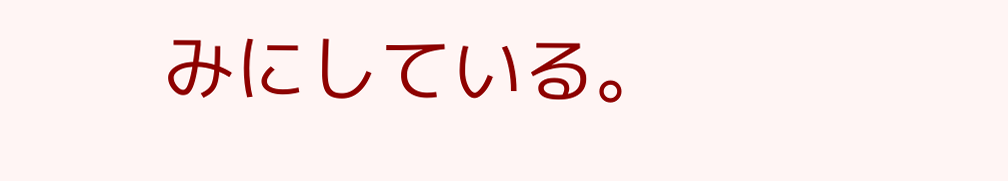みにしている。